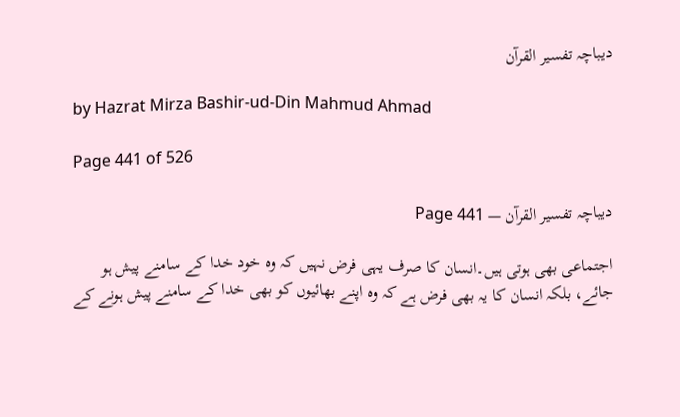دیباچہ تفسیر القرآن

by Hazrat Mirza Bashir-ud-Din Mahmud Ahmad

Page 441 of 526

دیباچہ تفسیر القرآن — Page 441

اجتماعی بھی ہوتی ہیں۔انسان کا صرف یہی فرض نہیں کہ وہ خود خدا کے سامنے پیش ہو جائے، بلکہ انسان کا یہ بھی فرض ہے کہ وہ اپنے بھائیوں کو بھی خدا کے سامنے پیش ہونے کے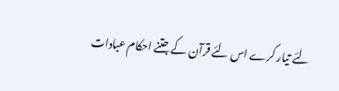لئے تیار کرے اس لئے قرآن کے جتنے احکام عبادات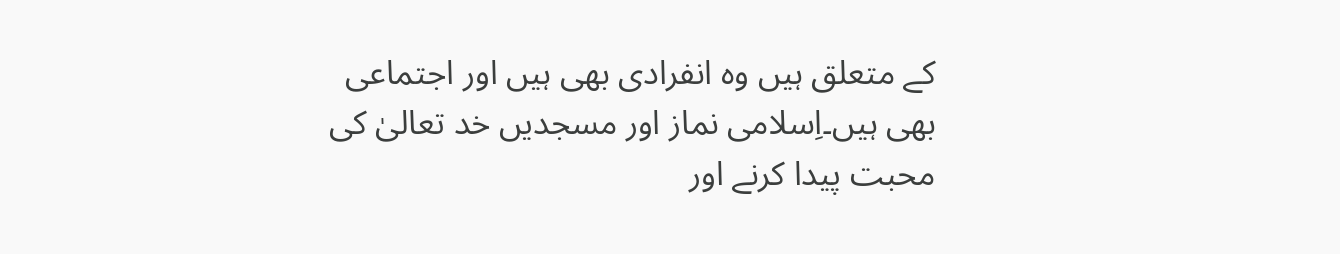کے متعلق ہیں وہ انفرادی بھی ہیں اور اجتماعی بھی ہیں۔اِسلامی نماز اور مسجدیں خد تعالیٰ کی محبت پیدا کرنے اور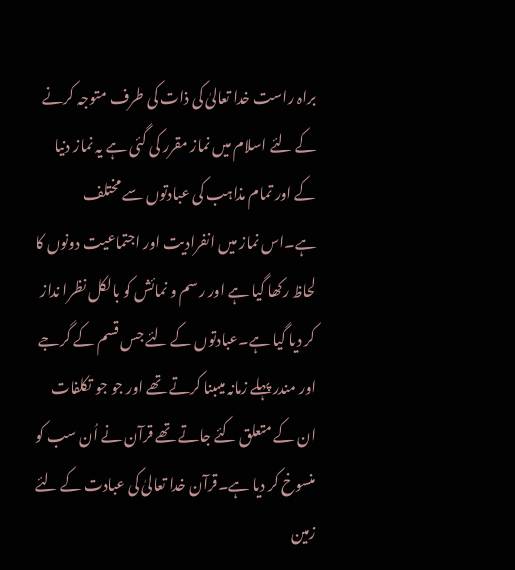براہ راست خدا تعالیٰ کی ذات کی طرف متوجہ کرنے کے لئے اسلام میں نماز مقرر کی گئی ہے یہ نماز دنیا کے اور تمام مذاہب کی عبادتوں سے مختلف ہے۔اس نماز میں انفرادیت اور اجتماعیت دونوں کا لحاظ رکھا گیا ہے اور رسم و نمائش کو بالکل نظرا نداز کر دیا گیا ہے۔عبادتوں کے لئے جس قسم کے گرجے اور مندر پہلے زمانہ میںبنا کرتے تھے اور جو جو تکلفات ان کے متعلق کئے جاتے تھے قرآن نے اُن سب کو منسوخ کر دیا ہے۔قرآن خدا تعالیٰ کی عبادت کے لئے زمین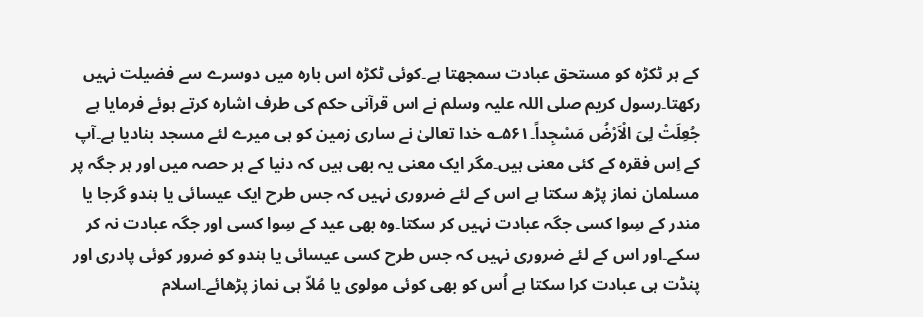کے ہر ٹکڑہ کو مستحق عبادت سمجھتا ہے۔کوئی ٹکڑہ اس بارہ میں دوسرے سے فضیلت نہیں رکھتا۔رسول کریم صلی اللہ علیہ وسلم نے اس قرآنی حکم کی طرف اشارہ کرتے ہوئے فرمایا ہے جُعِلَتْ لِیَ الْاَرْضُ مَسْجِداً۔۵۶۱؎ خدا تعالیٰ نے ساری زمین کو ہی میرے لئے مسجد بنادیا ہے۔آپ کے اِس فقرہ کے کئی معنی ہیں۔مگر ایک معنی یہ بھی ہیں کہ دنیا کے ہر حصہ میں اور ہر جگہ پر مسلمان نماز پڑھ سکتا ہے اس کے لئے ضروری نہیں کہ جس طرح ایک عیسائی یا ہندو گرجا یا مندر کے سِوا کسی جگہ عبادت نہیں کر سکتا۔وہ بھی عید کے سِوا کسی اور جگہ عبادت نہ کر سکے۔اور اس کے لئے ضروری نہیں کہ جس طرح کسی عیسائی یا ہندو کو ضرور کوئی پادری اور پنڈت ہی عبادت کرا سکتا ہے اُس کو بھی کوئی مولوی یا مُلاّ ہی نماز پڑھائے۔اسلام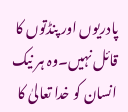پادریوں اور پنڈتوں کا قائل نہیں۔وہ ہر نیک انسان کو خدا تعالیٰ کا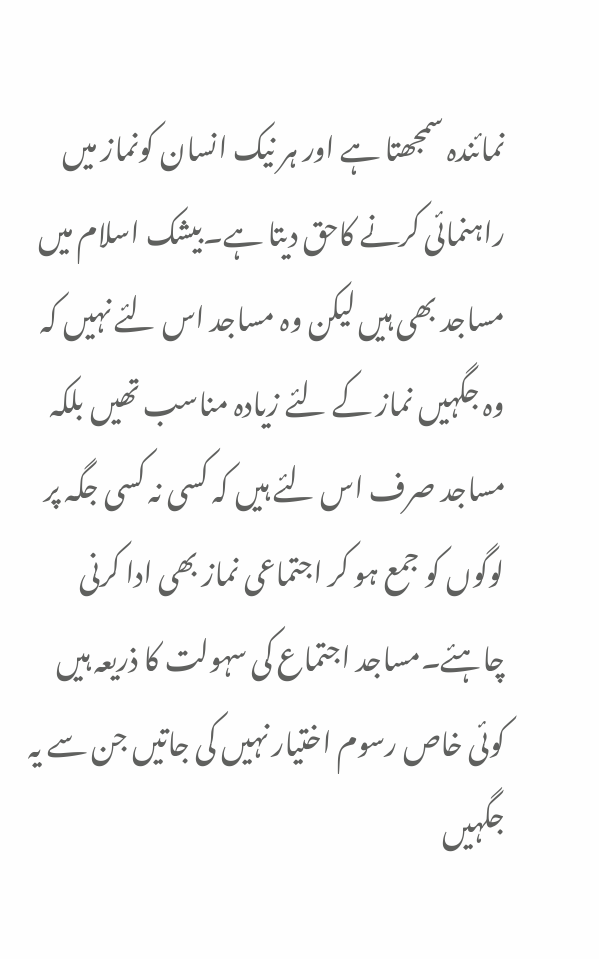نمائندہ سمجھتا ہے اور ہر نیک انسان کونماز میں راہنمائی کرنے کاحق دیتا ہے۔بیشک اسلام میں مساجد بھی ہیں لیکن وہ مساجد اس لئے نہیں کہ وہ جگہیں نماز کے لئے زیادہ مناسب تھیں بلکہ مساجد صرف اس لئے ہیں کہ کسی نہ کسی جگہ پر لوگوں کو جمع ہو کر اجتماعی نماز بھی ادا کرنی چاہئے۔مساجد اجتماع کی سہولت کا ذریعہ ہیں کوئی خاص رسوم اختیار نہیں کی جاتیں جن سے یہ جگہیں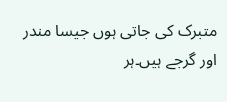متبرک کی جاتی ہوں جیسا مندر اور گرجے ہیں۔ہر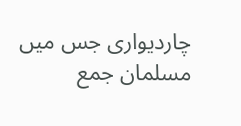چاردیواری جس میں مسلمان جمع